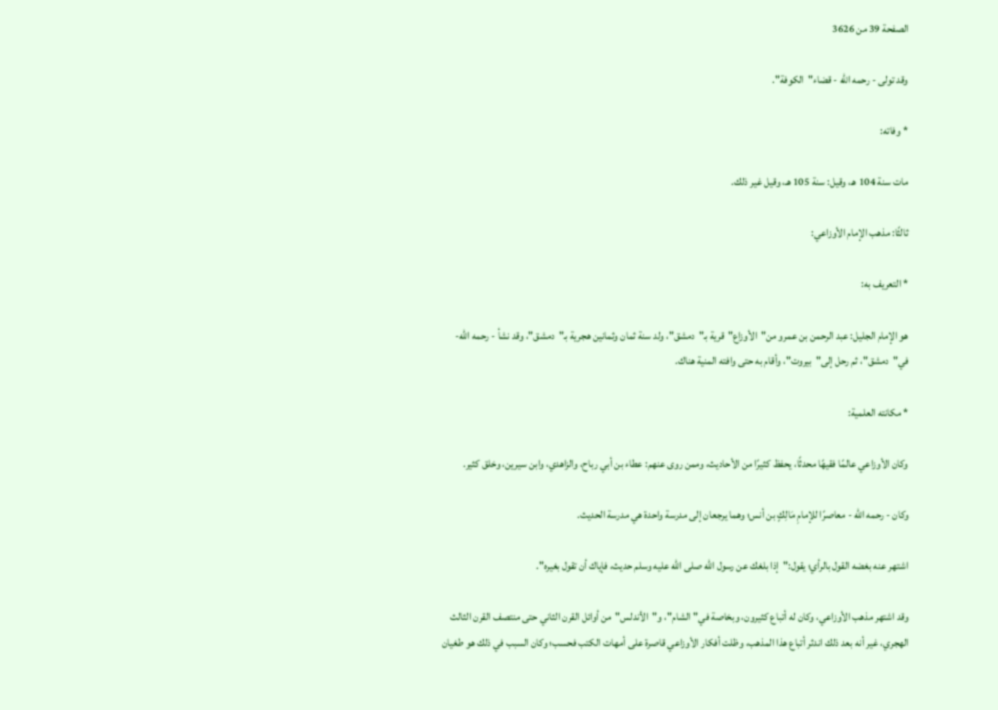الصفحة 39 من 3626

وقد تولى - رحمه الله - قضاء"الكوفة".

* وفاته:

مات سنة 104 هـ، وقيل: سنة 105 هـ، وقيل غير ذلك.

ثالثًا: مذهب الإمام الأوزاعي:

* التعريف به:

هو الإمام الجليل: عبد الرحمن بن عمرو من"الأوزاع"قرية بـ"دمشق"، ولد سنة ثمان وثمانين هجرية بـ"دمشق"، وقد نشأ - رحمه الله- في"دمشق"، ثم رحل إلى"بيروت"، وأقام به حتى وافته المنية هناك.

* مكانته العلمية:

وكان الأوزاعي عالمًا فقيهًا محدثًا، يحفظ كثيرًا من الأحاديث، وممن روى عنهم: عطاء بن أبي رباح، والزاهدي، وابن سيرين، وخلق كثير.

وكان - رحمه الله - معاصرًا للإمامِ مَالِكٍ بن أنس؛ وهما يرجعان إلى مدرسة واحدة هي مدرسة الحديث.

اشتهر عنه بغضه القول بالرأي؛ يقول:"إذا بلغك عن رسول الله صلى الله عليه وسلم حديث، فإياك أن تقول بغيره".

وقد اشتهر مذهب الأوزاعي، وكان له أتباع كثيرون، وبخاصة في"الشام"، و"الأندلس"من أوائل القرن الثاني حتى منتصف القرن الثالث الهجري، غير أنه بعد ذلك اندثر أتباع هذا المذهب، وظلت أفكار الأوزاعي قاصرة على أمهات الكتب فحسب؛ وكان السبب في ذلك هو طغيان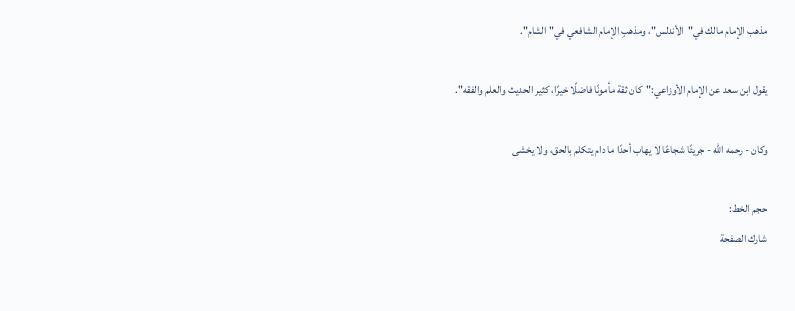مذهب الإمام مالك في"الأندلس"، ومذهبِ الإمام الشافعي في"الشام".

يقول ابن سعد عن الإمام الأوزاعي:"كان ثقة مأمونًا فاضلًا خيرًا، كثير الحديث والعلم والفقه".

وكان - رحمه الله - جريئًا شجاعًا لا يهاب أحدًا ما دام يتكلم بالحق، ولا يخشى

حجم الخط:
شارك الصفحة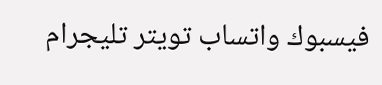فيسبوك واتساب تويتر تليجرام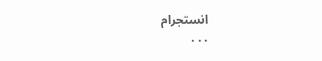انستجرام
. . .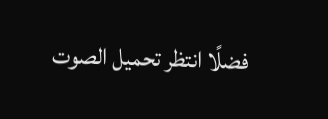فضلًا انتظر تحميل الصوت